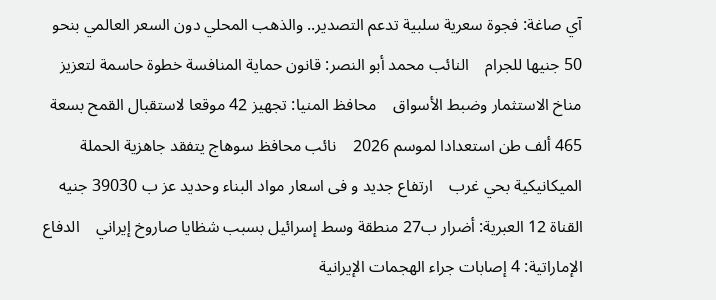آي صاغة: فجوة سعرية سلبية تدعم التصدير.. والذهب المحلي دون السعر العالمي بنحو 50 جنيها للجرام    النائب محمد أبو النصر: قانون حماية المنافسة خطوة حاسمة لتعزيز مناخ الاستثمار وضبط الأسواق    محافظ المنيا: تجهيز 42 موقعا لاستقبال القمح بسعة 465 ألف طن استعدادا لموسم 2026    نائب محافظ سوهاج يتفقد جاهزية الحملة الميكانيكية بحي غرب    ارتفاع جديد و فى اسعار مواد البناء وحديد عز ب 39030 جنيه    القناة 12 العبرية: أضرار ب27 منطقة وسط إسرائيل بسبب شظايا صاروخ إيراني    الدفاع الإماراتية: 4 إصابات جراء الهجمات الإيرانية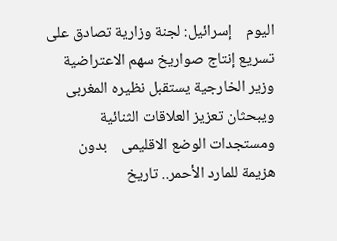اليوم    إسرائيل: لجنة وزارية تصادق على تسريع إنتاج صواريخ سهم الاعتراضية    وزير الخارجية يستقبل نظيره المغربى ويبحثان تعزيز العلاقات الثنائية ومستجدات الوضع الاقليمى    بدون هزيمة للمارد الأحمر.. تاريخ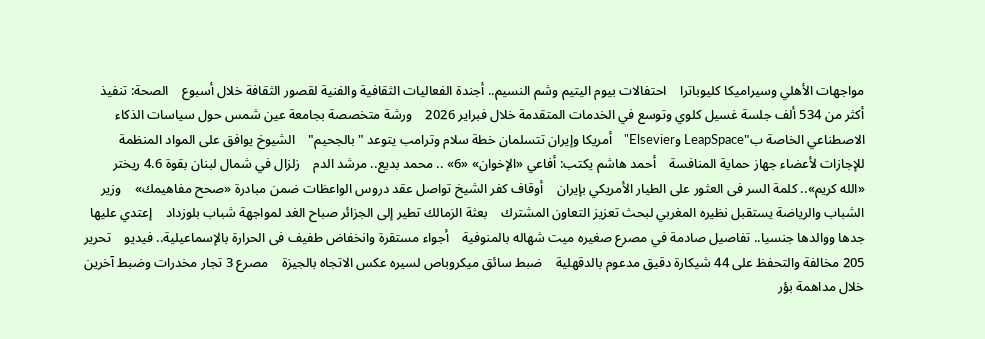مواجهات الأهلي وسيراميكا كليوباترا    احتفالات بيوم اليتيم وشم النسيم.. أجندة الفعاليات الثقافية والفنية لقصور الثقافة خلال أسبوع    الصحة: تنفيذ أكثر من 534 ألف جلسة غسيل كلوي وتوسع في الخدمات المتقدمة خلال فبراير 2026    ورشة متخصصة بجامعة عين شمس حول سياسات الذكاء الاصطناعي الخاصة ب"LeapSpace وElsevier"    أمريكا وإيران تتسلمان خطة سلام وترامب يتوعد "بالجحيم"    الشيوخ يوافق على المواد المنظمة للإجازات لأعضاء جهاز حماية المنافسة    أحمد هاشم يكتب: أفاعي «الإخوان» «6» .. محمد بديع.. مرشد الدم    زلزال في شمال لبنان بقوة 4.6 ريختر    «الله كريم».. كلمة السر فى العثور على الطيار الأمريكي بإيران    أوقاف كفر الشيخ تواصل عقد دروس الواعظات ضمن مبادرة «صحح مفاهيمك»    وزير الشباب والرياضة يستقبل نظيره المغربي لبحث تعزيز التعاون المشترك    بعثة الزمالك تطير إلى الجزائر صباح الغد لمواجهة شباب بلوزداد    إعتدي عليها جدها ووالدها جنسيا.. تفاصيل صادمة في مصرع صغيره ميت شهاله بالمنوفية    أجواء مستقرة وانخفاض طفيف فى الحرارة بالإسماعيلية.. فيديو    تحرير 205 مخالفة والتحفظ على 44 شيكارة دقيق مدعوم بالدقهلية    ضبط سائق ميكروباص لسيره عكس الاتجاه بالجيزة    مصرع 3 تجار مخدرات وضبط آخرين خلال مداهمة بؤر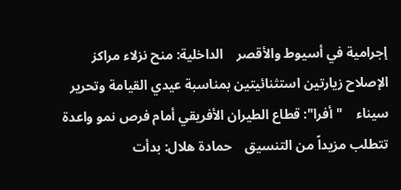إجرامية في أسيوط والأقصر    الداخلية: منح نزلاء مراكز الإصلاح زيارتين استثنائيتين بمناسبة عيدي القيامة وتحرير سيناء    "أفرا": قطاع الطيران الأفريقي أمام فرص نمو واعدة تتطلب مزيداً من التنسيق    حمادة هلال: بدأت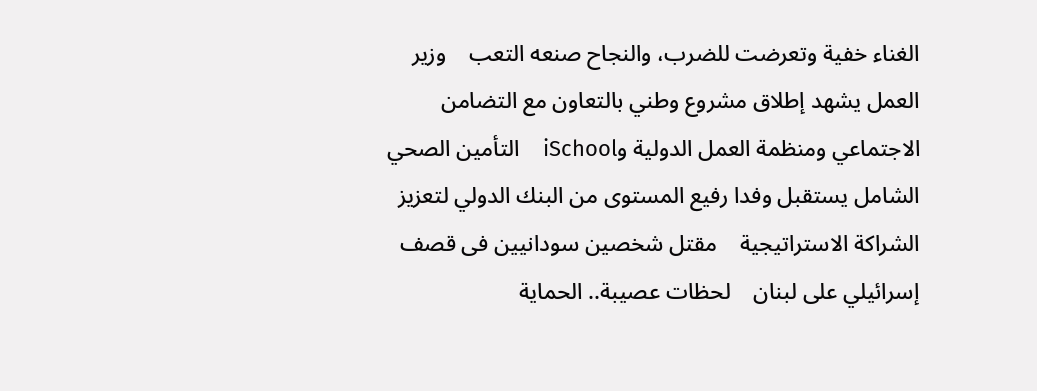الغناء خفية وتعرضت للضرب، والنجاح صنعه التعب    وزير العمل يشهد إطلاق مشروع وطني بالتعاون مع التضامن الاجتماعي ومنظمة العمل الدولية وiSchool    التأمين الصحي الشامل يستقبل وفدا رفيع المستوى من البنك الدولي لتعزيز الشراكة الاستراتيجية    مقتل شخصين سودانيين فى قصف إسرائيلي على لبنان    لحظات عصيبة.. الحماية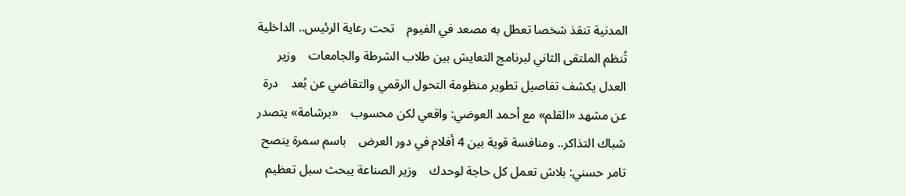المدنية تنقذ شخصا تعطل به مصعد في الفيوم    تحت رعاية الرئيس.. الداخلية تُنظم الملتقى الثاني لبرنامج التعايش بين طلاب الشرطة والجامعات    وزير العدل يكشف تفاصيل تطوير منظومة التحول الرقمي والتقاضي عن بُعد    درة عن مشهد «القلم» مع أحمد العوضي: واقعي لكن محسوب    «برشامة» يتصدر شباك التذاكر.. ومنافسة قوية بين 4 أفلام في دور العرض    باسم سمرة ينصح تامر حسني: بلاش تعمل كل حاجة لوحدك    وزير الصناعة يبحث سبل تعظيم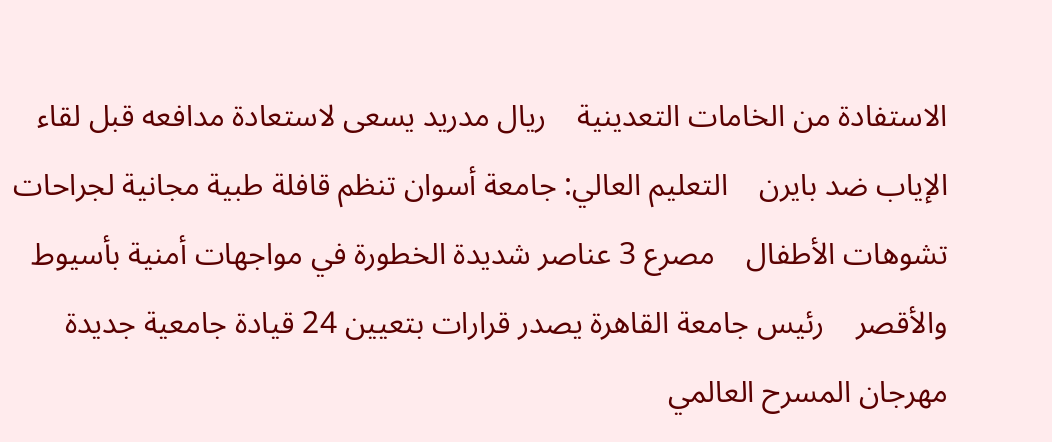الاستفادة من الخامات التعدينية    ريال مدريد يسعى لاستعادة مدافعه قبل لقاء الإياب ضد بايرن    التعليم العالي: جامعة أسوان تنظم قافلة طبية مجانية لجراحات تشوهات الأطفال    مصرع 3 عناصر شديدة الخطورة في مواجهات أمنية بأسيوط والأقصر    رئيس جامعة القاهرة يصدر قرارات بتعيين 24 قيادة جامعية جديدة    مهرجان المسرح العالمي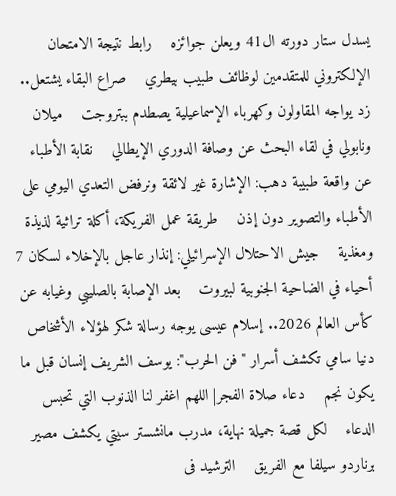يسدل ستار دورته ال41 ويعلن جوائزه    رابط نتيجة الامتحان الإلكتروني للمتقدمين لوظائف طبيب بيطري    صراع البقاء يشتعل.. زد يواجه المقاولون وكهرباء الإسماعيلية يصطدم ببتروجت    ميلان ونابولي في لقاء البحث عن وصافة الدوري الإيطالي    نقابة الأطباء عن واقعة طبيبة دهب: الإشارة غير لائقة ونرفض التعدي اليومي على الأطباء والتصوير دون إذن    طريقة عمل الفريكة، أكلة تراثية لذيذة ومغذية    جيش الاحتلال الإسرائيلي: إنذار عاجل بالإخلاء لسكان 7 أحياء في الضاحية الجنوبية لبيروت    بعد الإصابة بالصليبي وغيابه عن كأس العالم 2026.. إسلام عيسى يوجه رسالة شكر لهؤلاء الأشخاص    دنيا سامي تكشف أسرار "فن الحرب": يوسف الشريف إنسان قبل ما يكون نجم    دعاء صلاة الفجر| اللهم اغفر لنا الذنوب التي تحبس الدعاء    لكل قصة جميلة نهاية، مدرب مانشستر سيتي يكشف مصير برناردو سيلفا مع الفريق    الترشيد فى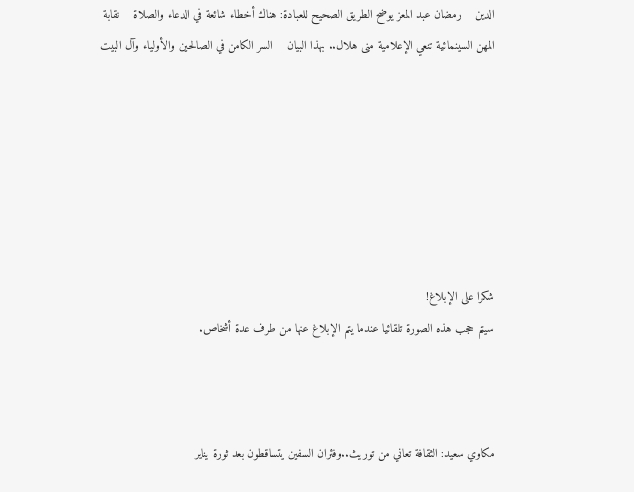الدين    رمضان عبد المعز يوضح الطريق الصحيح للعبادة: هناك أخطاء شائعة في الدعاء والصلاة    نقابة المهن السينمائية تنعي الإعلامية منى هلال.. بهذا البيان    السر الكامن في الصالحين والأولياء وآل البيت







شكرا على الإبلاغ!
سيتم حجب هذه الصورة تلقائيا عندما يتم الإبلاغ عنها من طرف عدة أشخاص.



مكاوي سعيد: الثقافة تعاني من توريث..وفئران السفين يتساقطون بعد ثورة يناير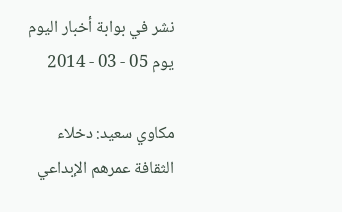نشر في بوابة أخبار اليوم يوم 05 - 03 - 2014

مكاوي سعيد: دخلاء الثقافة عمرهم الإبداعي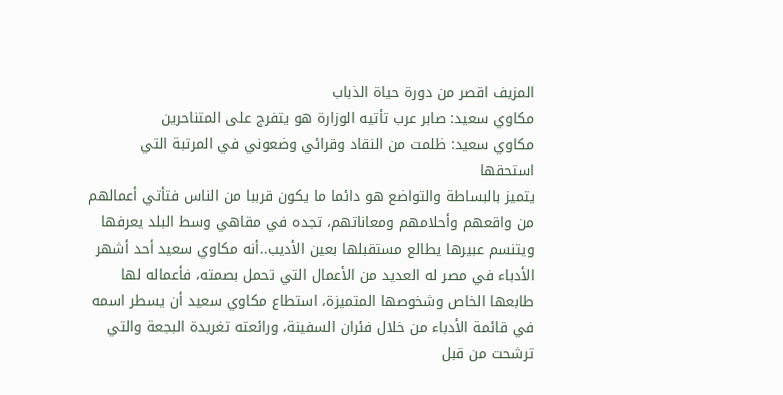المزيف اقصر من دورة حياة الذباب
مكاوي سعيد: صابر عرب تأتيه الوزارة هو يتفرج على المتناحرين
مكاوي سعيد: ظلمت من النقاد وقرائي وضعوني في المرتبة التي استحقها
يتميز بالبساطة والتواضع هو دائما ما يكون قرببا من الناس فتأتي أعمالهم من واقعهم وأحلامهم ومعاناتهم، تجده في مقاهي وسط البلد يعرفها ويتنسم عبيرها يطالع مستقبلها بعين الأديب..أنه مكاوي سعيد أحد أشهر الأدباء في مصر له العديد من الأعمال التي تحمل بصمته، فأعماله لها طابعها الخاص وشخوصها المتميزة، استطاع مكاوي سعيد أن يسطر اسمه في قائمة الأدباء من خلال فئران السفينة، ورائعته تغريدة البجعة والتي ترشحت من قبل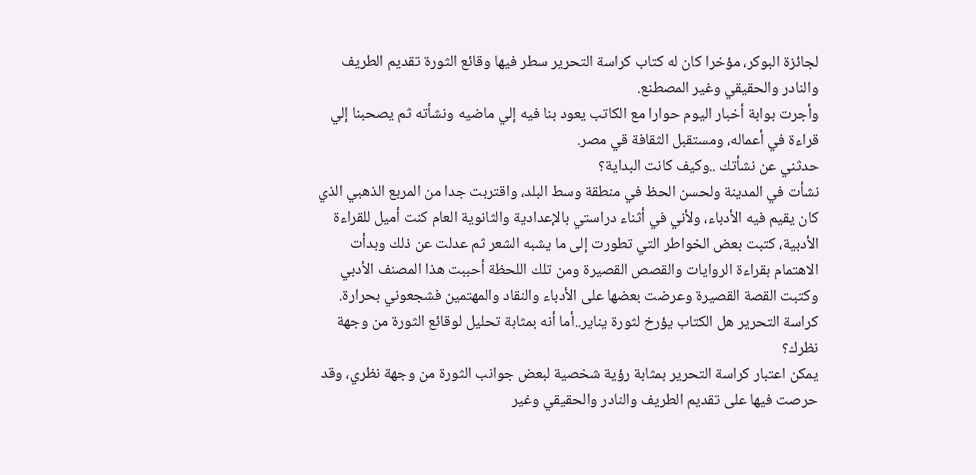لجائزة البوكر، مؤخرا كان له كتاب كراسة التحرير سطر فيها وقائع الثورة تقديم الطريف والنادر والحقيقي وغير المصطنع.
وأجرت بوابة أخبار اليوم حوارا مع الكاتب يعود بنا فيه إلي ماضيه ونشأته ثم يصحبنا إلي قراءة في أعماله، ومستقبل الثقافة قي مصر.
حدثني عن نشأتك ..وكيف كانت البداية؟
نشأت في المدينة ولحسن الحظ في منطقة وسط البلد، واقتربت جدا من المربع الذهبي الذي كان يقيم فيه الأدباء، ولأني في أثناء دراستي بالإعدادية والثانوية العام كنت أميل للقراءة الأدبية، كتبت بعض الخواطر التي تطورت إلى ما يشبه الشعر ثم عدلت عن ذلك وبدأت الاهتمام بقراءة الروايات والقصص القصيرة ومن تلك اللحظة أحببت هذا المصنف الأدبي وكتبت القصة القصيرة وعرضت بعضها على الأدباء والنقاد والمهتمين فشجعوني بحرارة.
كراسة التحرير هل الكتاب يؤرخ لثورة يناير..أما أنه بمثابة تحليل لوقائع الثورة من وجهة نظرك؟
يمكن اعتبار كراسة التحرير بمثابة رؤية شخصية لبعض جوانب الثورة من وجهة نظري، وقد حرصت فيها على تقديم الطريف والنادر والحقيقي وغير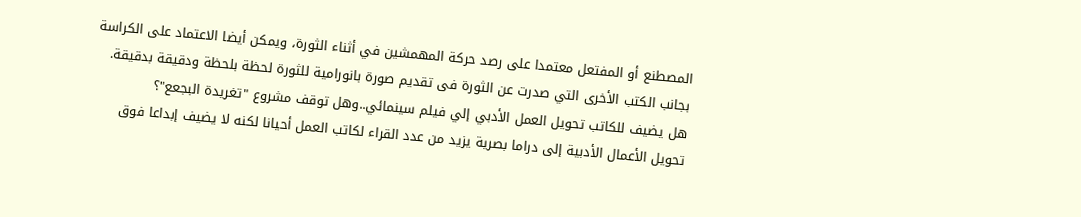المصطنع أو المفتعل معتمدا على رصد حركة المهمشين في أثناء الثورة، ويمكن أيضا الاعتماد على الكراسة بجانب الكتب الأخرى التي صدرت عن الثورة فى تقديم صورة بانورامية للثورة لحظة بلحظة ودقيقة بدقيقة.
هل يضيف للكاتب تحويل العمل الأدبي إلي فيلم سينمائي..وهل توقف مشروع "تغريدة البجعع"؟
تحويل الأعمال الأدبية إلى دراما بصرية يزيد من عدد القراء لكاتب العمل أحيانا لكنه لا يضيف إبداعا فوق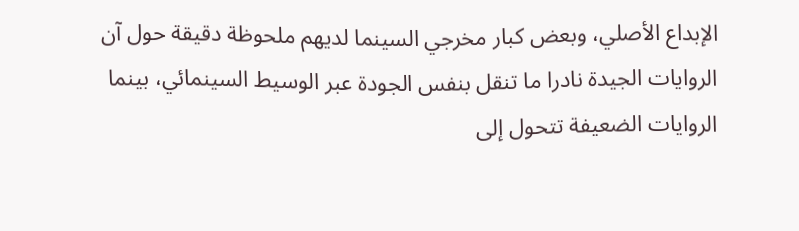الإبداع الأصلي، وبعض كبار مخرجي السينما لديهم ملحوظة دقيقة حول آن الروايات الجيدة نادرا ما تنقل بنفس الجودة عبر الوسيط السينمائي، بينما الروايات الضعيفة تتحول إلى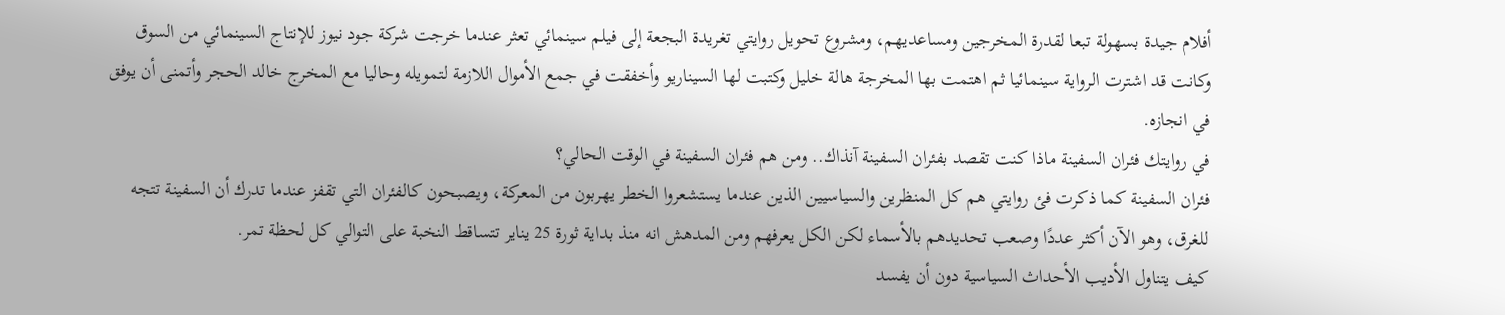أفلام جيدة بسهولة تبعا لقدرة المخرجين ومساعديهم، ومشروع تحويل روايتي تغريدة البجعة إلى فيلم سينمائي تعثر عندما خرجت شركة جود نيوز للإنتاج السينمائي من السوق وكانت قد اشترت الرواية سينمائيا ثم اهتمت بها المخرجة هالة خليل وكتبت لها السيناريو وأخفقت في جمع الأموال اللازمة لتمويله وحاليا مع المخرج خالد الحجر وأتمنى أن يوفق في انجازه.
في روايتك فئران السفينة ماذا كنت تقصد بفئران السفينة آنذاك.. ومن هم فئران السفينة في الوقت الحالي؟
فئران السفينة كما ذكرت فئ روايتي هم كل المنظرين والسياسيين الذين عندما يستشعروا الخطر يهربون من المعركة، ويصبحون كالفئران التي تقفز عندما تدرك أن السفينة تتجه للغرق، وهو الآن أكثر عددًا وصعب تحديدهم بالأسماء لكن الكل يعرفهم ومن المدهش انه منذ بداية ثورة 25 يناير تتساقط النخبة على التوالي كل لحظة تمر.
كيف يتناول الأديب الأحداث السياسية دون أن يفسد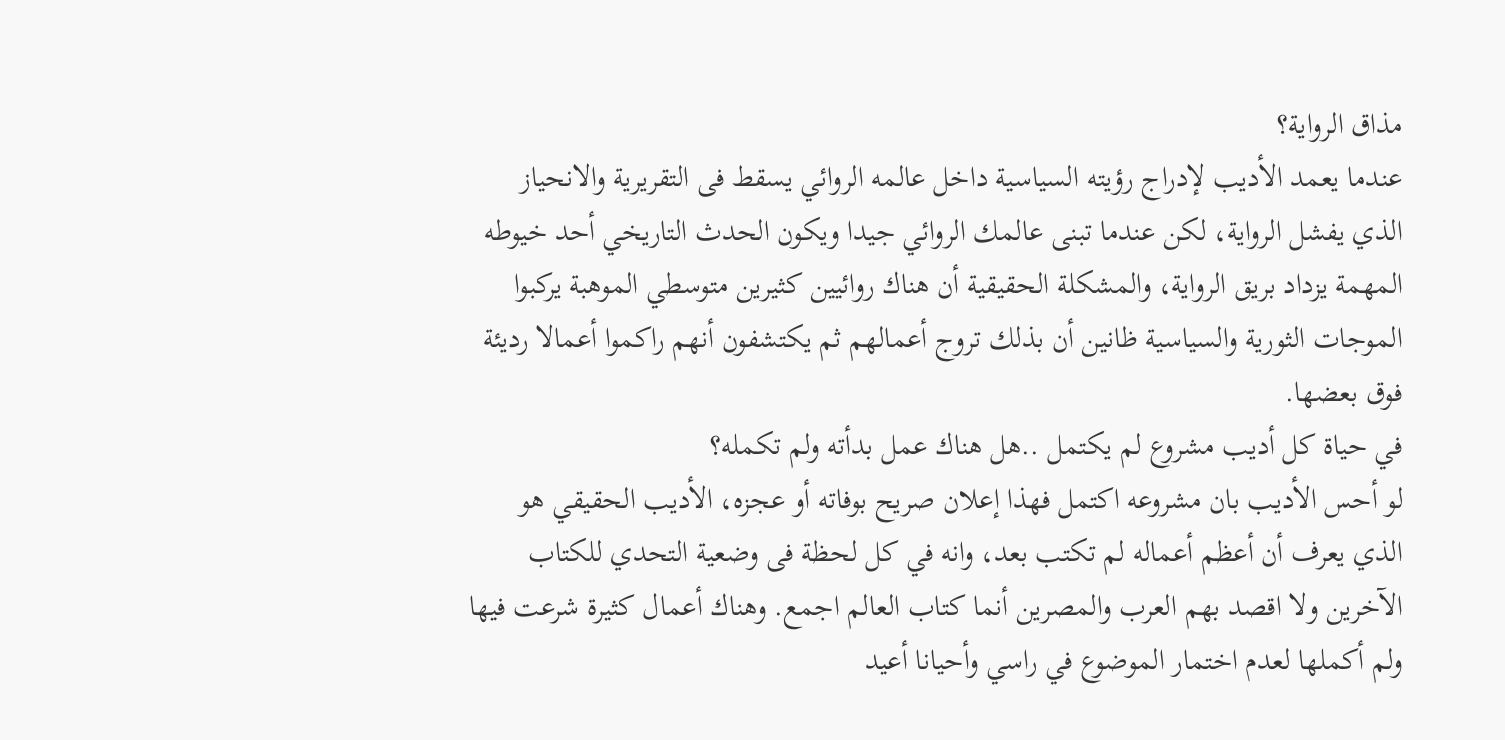مذاق الرواية؟
عندما يعمد الأديب لإدراج رؤيته السياسية داخل عالمه الروائي يسقط فى التقريرية والانحياز الذي يفشل الرواية، لكن عندما تبنى عالمك الروائي جيدا ويكون الحدث التاريخي أحد خيوطه المهمة يزداد بريق الرواية، والمشكلة الحقيقية أن هناك روائيين كثيرين متوسطي الموهبة يركبوا الموجات الثورية والسياسية ظانين أن بذلك تروج أعمالهم ثم يكتشفون أنهم راكموا أعمالا رديئة فوق بعضها.
في حياة كل أديب مشروع لم يكتمل ..هل هناك عمل بدأته ولم تكمله؟
لو أحس الأديب بان مشروعه اكتمل فهذا إعلان صريح بوفاته أو عجزه، الأديب الحقيقي هو الذي يعرف أن أعظم أعماله لم تكتب بعد، وانه في كل لحظة فى وضعية التحدي للكتاب الآخرين ولا اقصد بهم العرب والمصرين أنما كتاب العالم اجمع. وهناك أعمال كثيرة شرعت فيها ولم أكملها لعدم اختمار الموضوع في راسي وأحيانا أعيد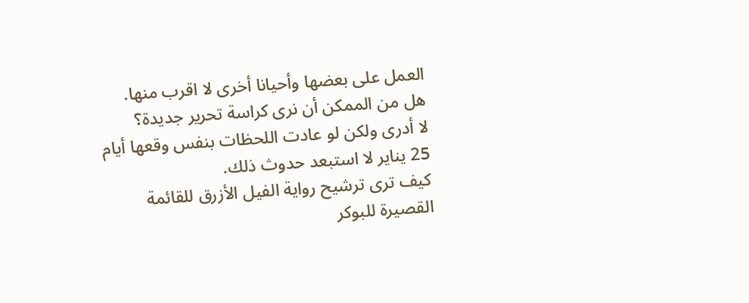العمل على بعضها وأحيانا أخرى لا اقرب منها.
هل من الممكن أن نرى كراسة تحرير جديدة؟
لا أدرى ولكن لو عادت اللحظات بنفس وقعها أيام 25 يناير لا استبعد حدوث ذلك.
كيف ترى ترشيح رواية الفيل الأزرق للقائمة القصيرة للبوكر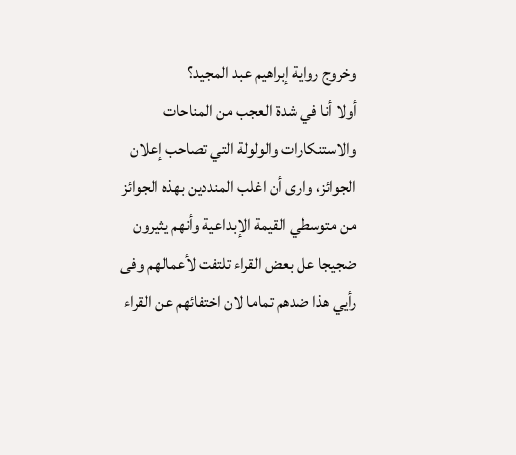وخروج رواية إبراهيم عبد المجيد؟
أولا أنا في شدة العجب من المناحات والاستنكارات والولولة التي تصاحب إعلان الجوائز، وارى أن اغلب المنددين بهذه الجوائز من متوسطي القيمة الإبداعية وأنهم يثيرون ضجيجا عل بعض القراء تلتفت لأعمالهم وفى رأيي هذا ضدهم تماما لان اختفائهم عن القراء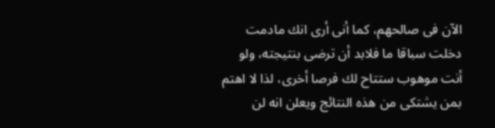الآن فى صالحهم، كما أنى أرى انك مادمت دخلت سباقا ما فلابد أن ترضى بنتيجته، ولو أنت موهوب ستتاح لك فرصا أخرى، لذا لا اهتم بمن يشتكى من هذه النتائج ويعلن انه لن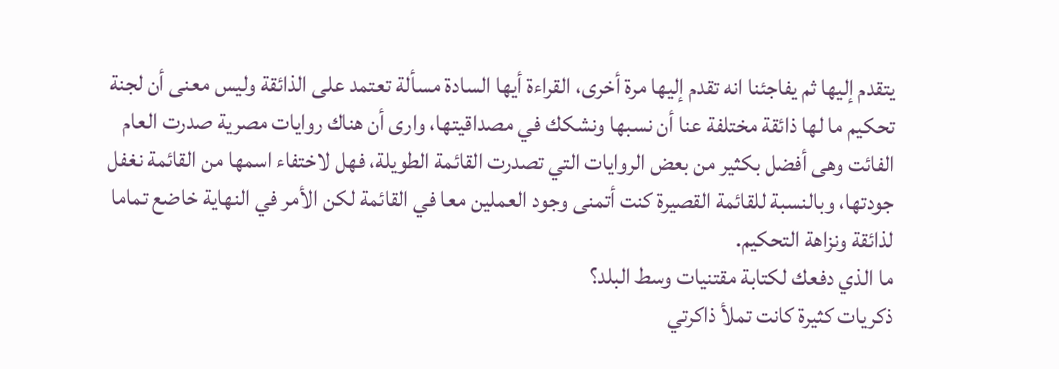يتقدم إليها ثم يفاجئنا انه تقدم إليها مرة أخرى، القراءة أيها السادة مسألة تعتمد على الذائقة وليس معنى أن لجنة تحكيم ما لها ذائقة مختلفة عنا أن نسبها ونشكك في مصداقيتها، وارى أن هناك روايات مصرية صدرت العام الفائت وهى أفضل بكثير من بعض الروايات التي تصدرت القائمة الطويلة، فهل لاختفاء اسمها من القائمة نغفل جودتها، وبالنسبة للقائمة القصيرة كنت أتمنى وجود العملين معا في القائمة لكن الأمر في النهاية خاضع تماما لذائقة ونزاهة التحكيم.
ما الذي دفعك لكتابة مقتنيات وسط البلد؟
ذكريات كثيرة كانت تملأ ذاكرتي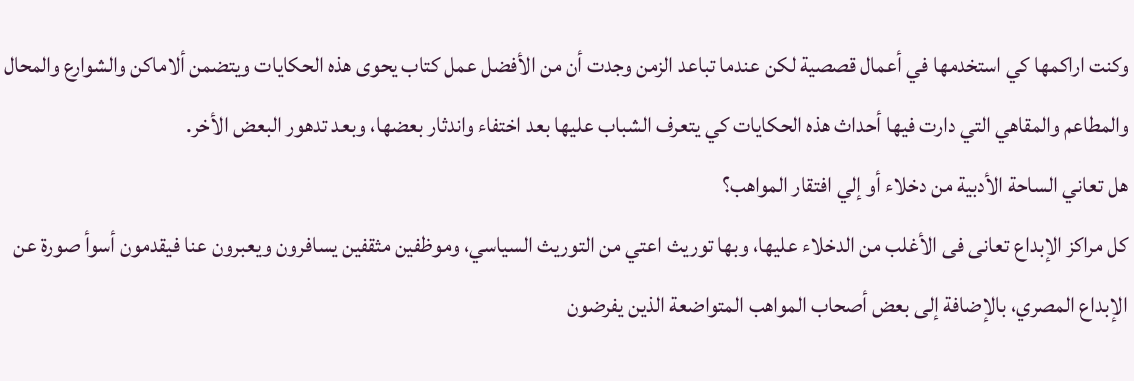وكنت اراكمها كي استخدمها في أعمال قصصية لكن عندما تباعد الزمن وجدت أن من الأفضل عمل كتاب يحوى هذه الحكايات ويتضمن ألاماكن والشوارع والمحال والمطاعم والمقاهي التي دارت فيها أحداث هذه الحكايات كي يتعرف الشباب عليها بعد اختفاء واندثار بعضها، وبعد تدهور البعض الأخر.
هل تعاني الساحة الأدبية من دخلاء أو إلي افتقار المواهب؟
كل مراكز الإبداع تعانى فى الأغلب من الدخلاء عليها، وبها توريث اعتي من التوريث السياسي، وموظفين مثقفين يسافرون ويعبرون عنا فيقدمون أسوأ صورة عن الإبداع المصري، بالإضافة إلى بعض أصحاب المواهب المتواضعة الذين يفرضون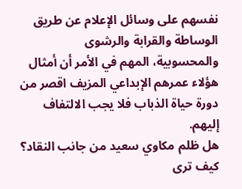نفسهم على وسائل الإعلام عن طريق الوساطة والقرابة والرشوى والمحسوبية، المهم في الأمر أن أمثال هؤلاء عمرهم الإبداعي المزيف اقصر من دورة حياة الذباب فلا يجب الالتفاف إليهم.
هل ظلم مكاوي سعيد من جانب النقاد؟ كيف ترى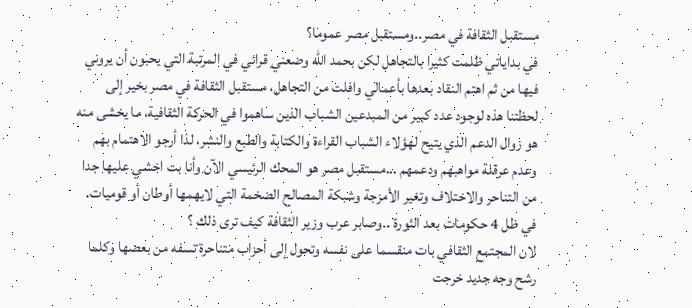مستقبل الثقافة في مصر..ومستقبل مصر عموما؟
في بداياتي ظلمت كثيرا بالتجاهل لكن بحمد الله وضعني قرائي في المرتبة التي يحبون أن يروني فيها من ثم اهتم النقاد بعدها بأعمالي وافلت من التجاهل، مستقبل الثقافة في مصر بخير إلى لحظتنا هذه لوجود عدد كبير من المبدعين الشباب الذين ساهموا في الحركة الثقافية، ما يخشى منه هو زوال الدعم الذي يتيح لهؤلاء الشباب القراءة والكتابة والطبع والنشر، لذا أرجو الاهتمام بهم وعدم عرقلة مواهبهم ودعمهم ...مستقبل مصر هو المحك الرئيسي الآن وأنا بت اخشي عليها جدا من التناحر والاختلاف وتغير الأمزجة وشبكة المصالح الضخمة التي لايهمها أوطان أو قوميات.
في ظل 4 حكومات بعد الثورة ..وصابر عرب وزير الثقافة كيف ترى ذلك ؟
لان المجتمع الثقافي بات منقسما على نفسه وتحول إلى أحزاب متناحرة تسفه من بعضها وكلما رشح وجه جديد خرجت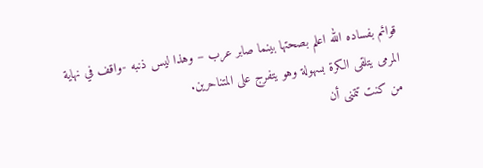قوائم بفساده الله اعلم بصحتها بينما صابر عرب – وهذا ليس ذنبه -واقف في نهاية المرمى يتلقى الكرة بسهولة وهو يتفرج على المتناحرين.
من كنت تتمنى أن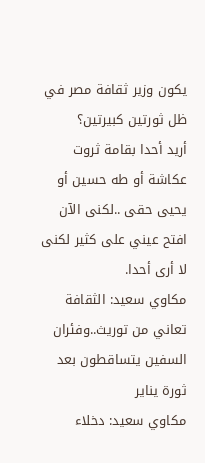يكون وزير ثقافة مصر في ظل ثورتين كبيرتين؟
أريد أحدا بقامة ثروت عكاشة أو طه حسين أو يحيى حقى ..لكنى الآن افتح عيني على كثير لكنى لا أرى أحدا.
مكاوي سعيد: الثقافة تعاني من توريث..وفئران السفين يتساقطون بعد ثورة يناير
مكاوي سعيد: دخلاء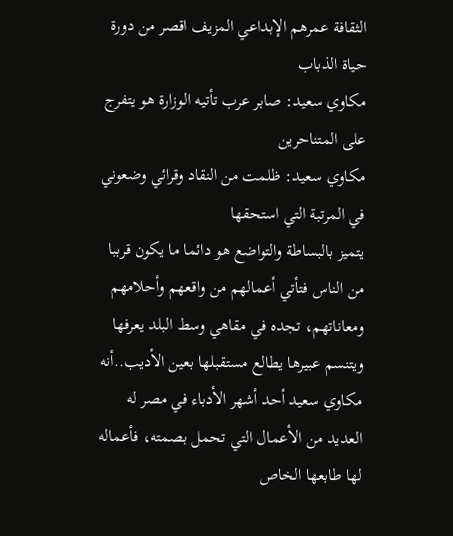الثقافة عمرهم الإبداعي المزيف اقصر من دورة حياة الذباب
مكاوي سعيد: صابر عرب تأتيه الوزارة هو يتفرج على المتناحرين
مكاوي سعيد: ظلمت من النقاد وقرائي وضعوني في المرتبة التي استحقها
يتميز بالبساطة والتواضع هو دائما ما يكون قرببا من الناس فتأتي أعمالهم من واقعهم وأحلامهم ومعاناتهم، تجده في مقاهي وسط البلد يعرفها ويتنسم عبيرها يطالع مستقبلها بعين الأديب..أنه مكاوي سعيد أحد أشهر الأدباء في مصر له العديد من الأعمال التي تحمل بصمته، فأعماله لها طابعها الخاص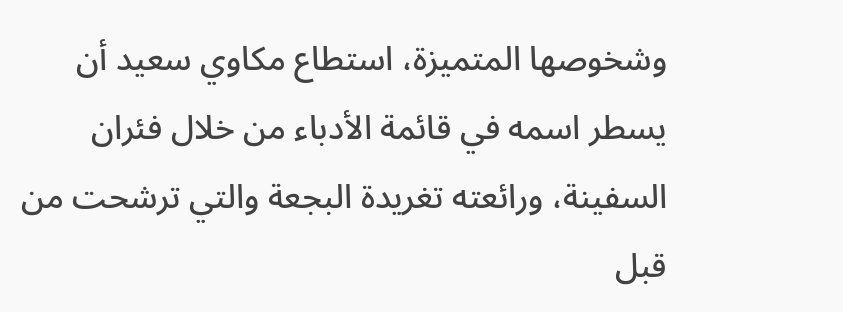وشخوصها المتميزة، استطاع مكاوي سعيد أن يسطر اسمه في قائمة الأدباء من خلال فئران السفينة، ورائعته تغريدة البجعة والتي ترشحت من قبل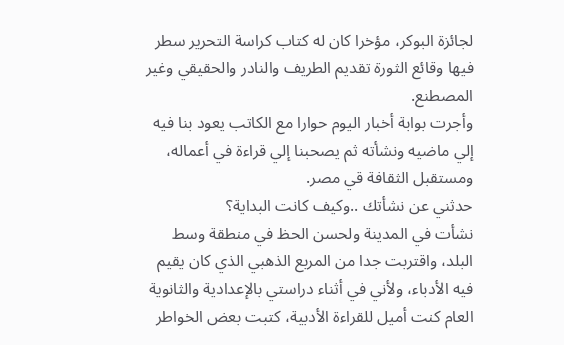لجائزة البوكر، مؤخرا كان له كتاب كراسة التحرير سطر فيها وقائع الثورة تقديم الطريف والنادر والحقيقي وغير المصطنع.
وأجرت بوابة أخبار اليوم حوارا مع الكاتب يعود بنا فيه إلي ماضيه ونشأته ثم يصحبنا إلي قراءة في أعماله، ومستقبل الثقافة قي مصر.
حدثني عن نشأتك ..وكيف كانت البداية؟
نشأت في المدينة ولحسن الحظ في منطقة وسط البلد، واقتربت جدا من المربع الذهبي الذي كان يقيم فيه الأدباء، ولأني في أثناء دراستي بالإعدادية والثانوية العام كنت أميل للقراءة الأدبية، كتبت بعض الخواطر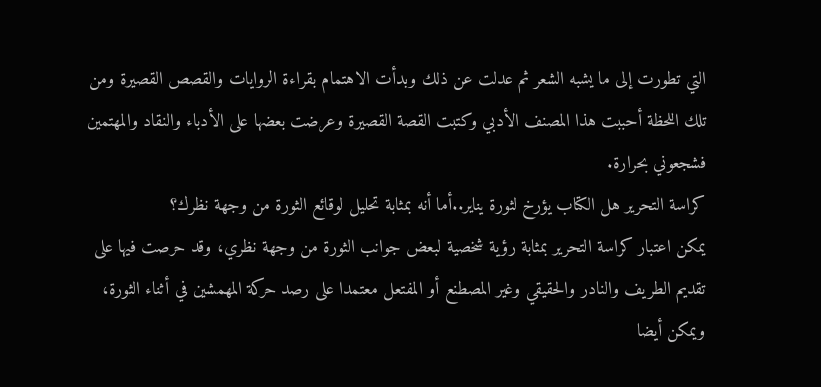التي تطورت إلى ما يشبه الشعر ثم عدلت عن ذلك وبدأت الاهتمام بقراءة الروايات والقصص القصيرة ومن تلك اللحظة أحببت هذا المصنف الأدبي وكتبت القصة القصيرة وعرضت بعضها على الأدباء والنقاد والمهتمين فشجعوني بحرارة.
كراسة التحرير هل الكتاب يؤرخ لثورة يناير..أما أنه بمثابة تحليل لوقائع الثورة من وجهة نظرك؟
يمكن اعتبار كراسة التحرير بمثابة رؤية شخصية لبعض جوانب الثورة من وجهة نظري، وقد حرصت فيها على تقديم الطريف والنادر والحقيقي وغير المصطنع أو المفتعل معتمدا على رصد حركة المهمشين في أثناء الثورة، ويمكن أيضا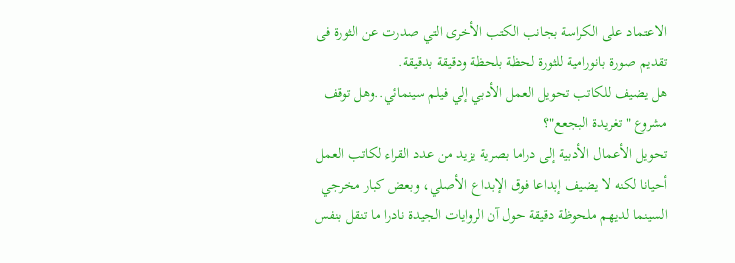الاعتماد على الكراسة بجانب الكتب الأخرى التي صدرت عن الثورة فى تقديم صورة بانورامية للثورة لحظة بلحظة ودقيقة بدقيقة.
هل يضيف للكاتب تحويل العمل الأدبي إلي فيلم سينمائي..وهل توقف مشروع "تغريدة البجعع"؟
تحويل الأعمال الأدبية إلى دراما بصرية يزيد من عدد القراء لكاتب العمل أحيانا لكنه لا يضيف إبداعا فوق الإبداع الأصلي، وبعض كبار مخرجي السينما لديهم ملحوظة دقيقة حول آن الروايات الجيدة نادرا ما تنقل بنفس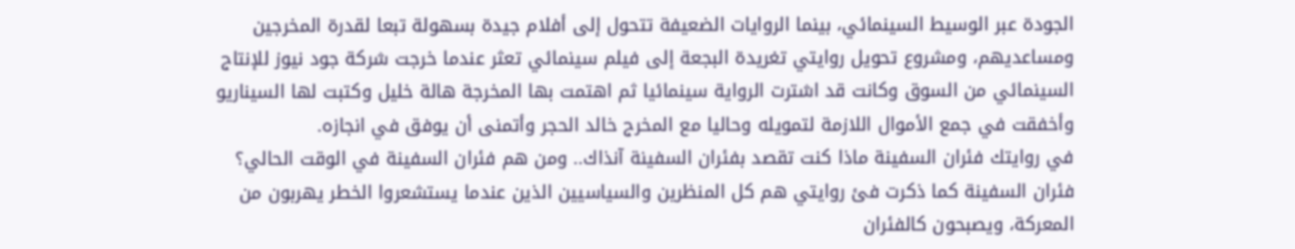الجودة عبر الوسيط السينمائي، بينما الروايات الضعيفة تتحول إلى أفلام جيدة بسهولة تبعا لقدرة المخرجين ومساعديهم، ومشروع تحويل روايتي تغريدة البجعة إلى فيلم سينمائي تعثر عندما خرجت شركة جود نيوز للإنتاج السينمائي من السوق وكانت قد اشترت الرواية سينمائيا ثم اهتمت بها المخرجة هالة خليل وكتبت لها السيناريو وأخفقت في جمع الأموال اللازمة لتمويله وحاليا مع المخرج خالد الحجر وأتمنى أن يوفق في انجازه.
في روايتك فئران السفينة ماذا كنت تقصد بفئران السفينة آنذاك.. ومن هم فئران السفينة في الوقت الحالي؟
فئران السفينة كما ذكرت فئ روايتي هم كل المنظرين والسياسيين الذين عندما يستشعروا الخطر يهربون من المعركة، ويصبحون كالفئران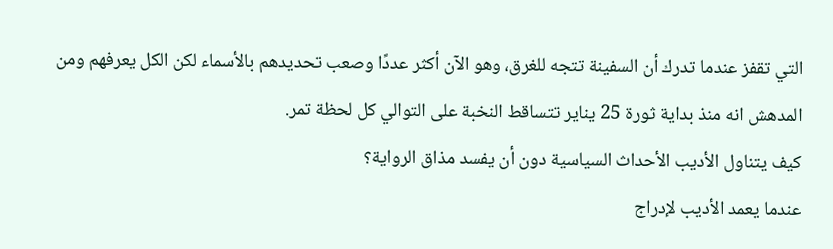التي تقفز عندما تدرك أن السفينة تتجه للغرق، وهو الآن أكثر عددًا وصعب تحديدهم بالأسماء لكن الكل يعرفهم ومن المدهش انه منذ بداية ثورة 25 يناير تتساقط النخبة على التوالي كل لحظة تمر.
كيف يتناول الأديب الأحداث السياسية دون أن يفسد مذاق الرواية؟
عندما يعمد الأديب لإدراج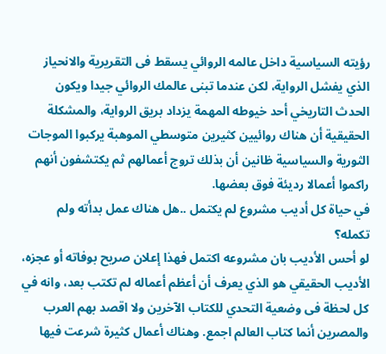رؤيته السياسية داخل عالمه الروائي يسقط فى التقريرية والانحياز الذي يفشل الرواية، لكن عندما تبنى عالمك الروائي جيدا ويكون الحدث التاريخي أحد خيوطه المهمة يزداد بريق الرواية، والمشكلة الحقيقية أن هناك روائيين كثيرين متوسطي الموهبة يركبوا الموجات الثورية والسياسية ظانين أن بذلك تروج أعمالهم ثم يكتشفون أنهم راكموا أعمالا رديئة فوق بعضها.
في حياة كل أديب مشروع لم يكتمل ..هل هناك عمل بدأته ولم تكمله؟
لو أحس الأديب بان مشروعه اكتمل فهذا إعلان صريح بوفاته أو عجزه، الأديب الحقيقي هو الذي يعرف أن أعظم أعماله لم تكتب بعد، وانه في كل لحظة فى وضعية التحدي للكتاب الآخرين ولا اقصد بهم العرب والمصرين أنما كتاب العالم اجمع. وهناك أعمال كثيرة شرعت فيها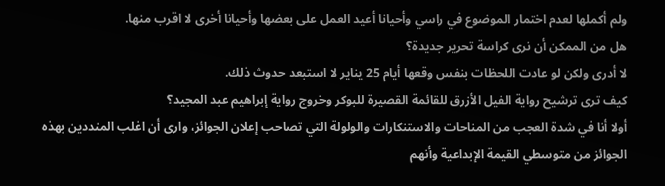ولم أكملها لعدم اختمار الموضوع في راسي وأحيانا أعيد العمل على بعضها وأحيانا أخرى لا اقرب منها.
هل من الممكن أن نرى كراسة تحرير جديدة؟
لا أدرى ولكن لو عادت اللحظات بنفس وقعها أيام 25 يناير لا استبعد حدوث ذلك.
كيف ترى ترشيح رواية الفيل الأزرق للقائمة القصيرة للبوكر وخروج رواية إبراهيم عبد المجيد؟
أولا أنا في شدة العجب من المناحات والاستنكارات والولولة التي تصاحب إعلان الجوائز، وارى أن اغلب المنددين بهذه الجوائز من متوسطي القيمة الإبداعية وأنهم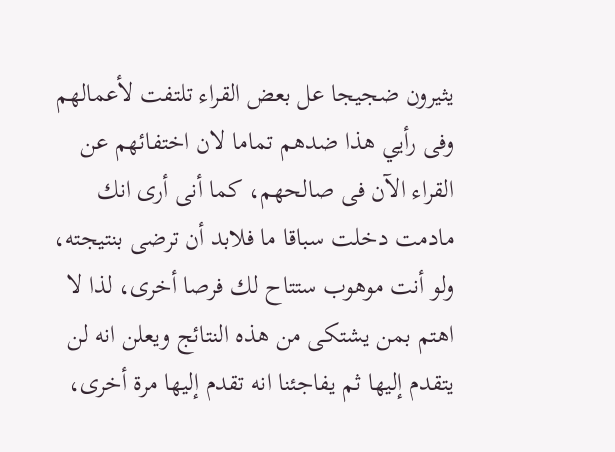يثيرون ضجيجا عل بعض القراء تلتفت لأعمالهم وفى رأيي هذا ضدهم تماما لان اختفائهم عن القراء الآن فى صالحهم، كما أنى أرى انك مادمت دخلت سباقا ما فلابد أن ترضى بنتيجته، ولو أنت موهوب ستتاح لك فرصا أخرى، لذا لا اهتم بمن يشتكى من هذه النتائج ويعلن انه لن يتقدم إليها ثم يفاجئنا انه تقدم إليها مرة أخرى،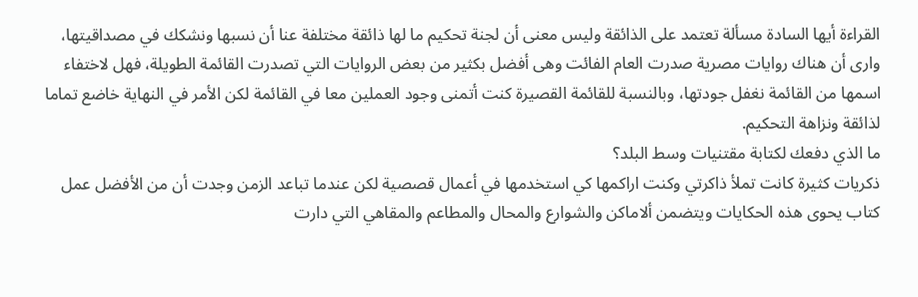القراءة أيها السادة مسألة تعتمد على الذائقة وليس معنى أن لجنة تحكيم ما لها ذائقة مختلفة عنا أن نسبها ونشكك في مصداقيتها، وارى أن هناك روايات مصرية صدرت العام الفائت وهى أفضل بكثير من بعض الروايات التي تصدرت القائمة الطويلة، فهل لاختفاء اسمها من القائمة نغفل جودتها، وبالنسبة للقائمة القصيرة كنت أتمنى وجود العملين معا في القائمة لكن الأمر في النهاية خاضع تماما لذائقة ونزاهة التحكيم.
ما الذي دفعك لكتابة مقتنيات وسط البلد؟
ذكريات كثيرة كانت تملأ ذاكرتي وكنت اراكمها كي استخدمها في أعمال قصصية لكن عندما تباعد الزمن وجدت أن من الأفضل عمل كتاب يحوى هذه الحكايات ويتضمن ألاماكن والشوارع والمحال والمطاعم والمقاهي التي دارت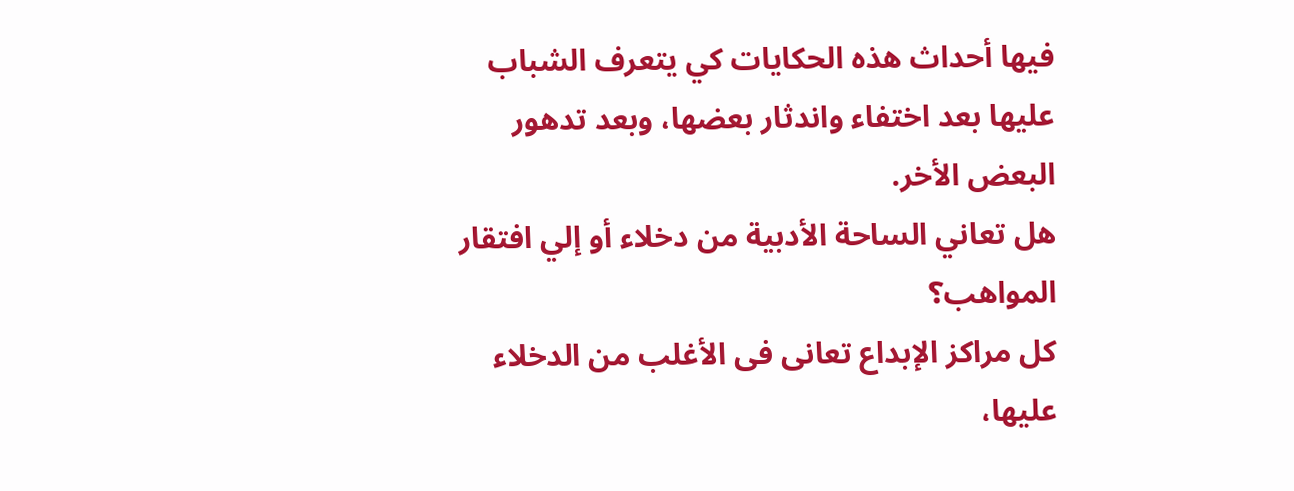فيها أحداث هذه الحكايات كي يتعرف الشباب عليها بعد اختفاء واندثار بعضها، وبعد تدهور البعض الأخر.
هل تعاني الساحة الأدبية من دخلاء أو إلي افتقار المواهب؟
كل مراكز الإبداع تعانى فى الأغلب من الدخلاء عليها،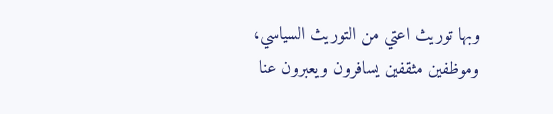وبها توريث اعتي من التوريث السياسي، وموظفين مثقفين يسافرون ويعبرون عنا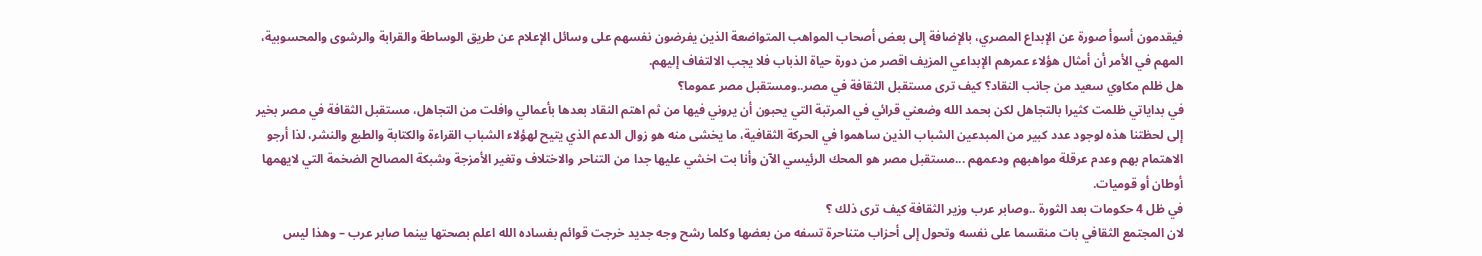فيقدمون أسوأ صورة عن الإبداع المصري، بالإضافة إلى بعض أصحاب المواهب المتواضعة الذين يفرضون نفسهم على وسائل الإعلام عن طريق الوساطة والقرابة والرشوى والمحسوبية، المهم في الأمر أن أمثال هؤلاء عمرهم الإبداعي المزيف اقصر من دورة حياة الذباب فلا يجب الالتفاف إليهم.
هل ظلم مكاوي سعيد من جانب النقاد؟ كيف ترى مستقبل الثقافة في مصر..ومستقبل مصر عموما؟
في بداياتي ظلمت كثيرا بالتجاهل لكن بحمد الله وضعني قرائي في المرتبة التي يحبون أن يروني فيها من ثم اهتم النقاد بعدها بأعمالي وافلت من التجاهل، مستقبل الثقافة في مصر بخير إلى لحظتنا هذه لوجود عدد كبير من المبدعين الشباب الذين ساهموا في الحركة الثقافية، ما يخشى منه هو زوال الدعم الذي يتيح لهؤلاء الشباب القراءة والكتابة والطبع والنشر، لذا أرجو الاهتمام بهم وعدم عرقلة مواهبهم ودعمهم ...مستقبل مصر هو المحك الرئيسي الآن وأنا بت اخشي عليها جدا من التناحر والاختلاف وتغير الأمزجة وشبكة المصالح الضخمة التي لايهمها أوطان أو قوميات.
في ظل 4 حكومات بعد الثورة ..وصابر عرب وزير الثقافة كيف ترى ذلك ؟
لان المجتمع الثقافي بات منقسما على نفسه وتحول إلى أحزاب متناحرة تسفه من بعضها وكلما رشح وجه جديد خرجت قوائم بفساده الله اعلم بصحتها بينما صابر عرب – وهذا ليس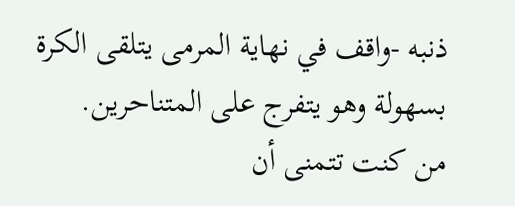ذنبه -واقف في نهاية المرمى يتلقى الكرة بسهولة وهو يتفرج على المتناحرين.
من كنت تتمنى أن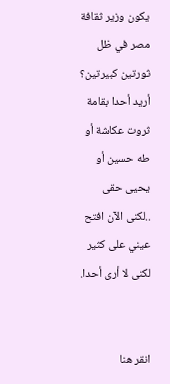يكون وزير ثقافة مصر في ظل ثورتين كبيرتين؟
أريد أحدا بقامة ثروت عكاشة أو طه حسين أو يحيى حقى ..لكنى الآن افتح عيني على كثير لكنى لا أرى أحدا.


انقر هنا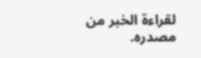لقراءة الخبر من مصدره.